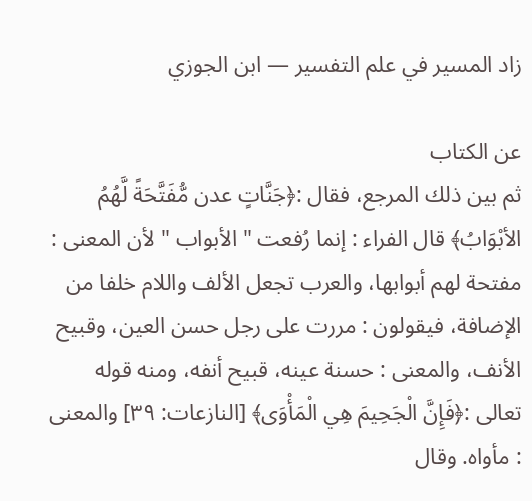زاد المسير في علم التفسير — ابن الجوزي

عن الكتاب
ثم بين ذلك المرجع، فقال :﴿جَنَّاتٍ عدن مُّفَتَّحَةً لَّهُمُ الأبْوَابُ﴾ قال الفراء : إنما رُفعت " الأبواب " لأن المعنى : مفتحة لهم أبوابها، والعرب تجعل الألف واللام خلفا من الإضافة، فيقولون : مررت على رجل حسن العين، وقبيح الأنف، والمعنى : حسنة عينه، قبيح أنفه، ومنه قوله تعالى :﴿فَإِنَّ الْجَحِيمَ هِي الْمَأْوَى﴾ [النازعات: ٣٩] والمعنى : مأواه. وقال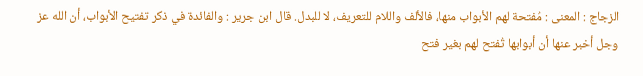الزجاج : المعنى : مُفتحة لهم الأبواب منها، فالألف واللام للتعريف، لا للبدل. قال ابن جرير : والفائدة في ذكر تفتيح الأبواب، أن الله عز وجل أخبر عنها أن أبوابها تُفتح لهم بغير فتح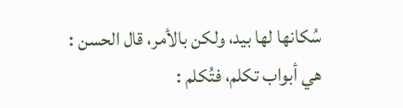سُكانها لها بيد، ولكن بالأمر، قال الحسن : هي أبواب تكلم، فتُكلم :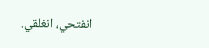انفتحي، انغلقي.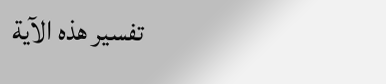تفسير هذه الآية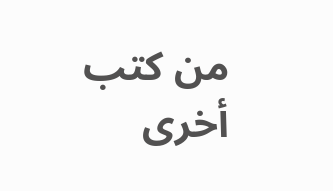من كتب أخرى